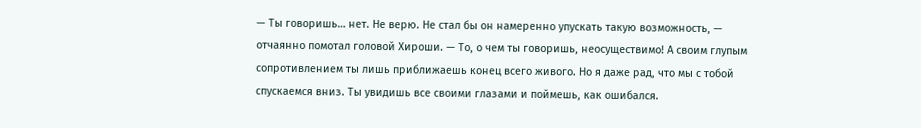— Ты говоришь… нет. Не верю. Не стал бы он намеренно упускать такую возможность, — отчаянно помотал головой Хироши. — То, о чем ты говоришь, неосуществимо! А своим глупым сопротивлением ты лишь приближаешь конец всего живого. Но я даже рад, что мы с тобой спускаемся вниз. Ты увидишь все своими глазами и поймешь, как ошибался.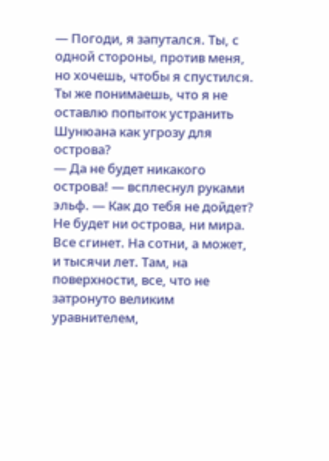— Погоди, я запутался. Ты, с одной стороны, против меня, но хочешь, чтобы я спустился. Ты же понимаешь, что я не оставлю попыток устранить Шунюана как угрозу для острова?
— Да не будет никакого острова! — всплеснул руками эльф. — Как до тебя не дойдет? Не будет ни острова, ни мира. Все сгинет. На сотни, а может, и тысячи лет. Там, на поверхности, все, что не затронуто великим уравнителем,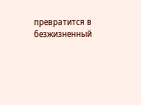превратится в безжизненный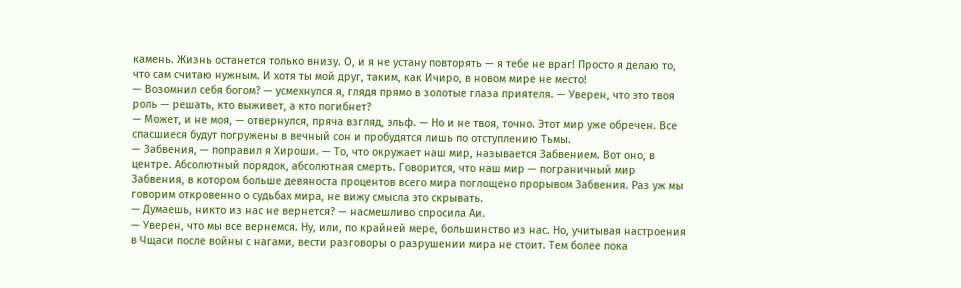камень. Жизнь останется только внизу. О, и я не устану повторять — я тебе не враг! Просто я делаю то, что сам считаю нужным. И хотя ты мой друг, таким, как Ичиро, в новом мире не место!
— Возомнил себя богом? — усмехнулся я, глядя прямо в золотые глаза приятеля. — Уверен, что это твоя роль — решать, кто выживет, а кто погибнет?
— Может, и не моя, — отвернулся, пряча взгляд, эльф. — Но и не твоя, точно. Этот мир уже обречен. Все спасшиеся будут погружены в вечный сон и пробудятся лишь по отступлению Тьмы.
— Забвения, — поправил я Хироши. — То, что окружает наш мир, называется Забвением. Вот оно, в центре. Абсолютный порядок, абсолютная смерть. Говорится, что наш мир — пограничный мир Забвения, в котором больше девяноста процентов всего мира поглощено прорывом Забвения. Раз уж мы говорим откровенно о судьбах мира, не вижу смысла это скрывать.
— Думаешь, никто из нас не вернется? — насмешливо спросила Аи.
— Уверен, что мы все вернемся. Ну, или, по крайней мере, большинство из нас. Но, учитывая настроения в Чщаси после войны с нагами, вести разговоры о разрушении мира не стоит. Тем более пока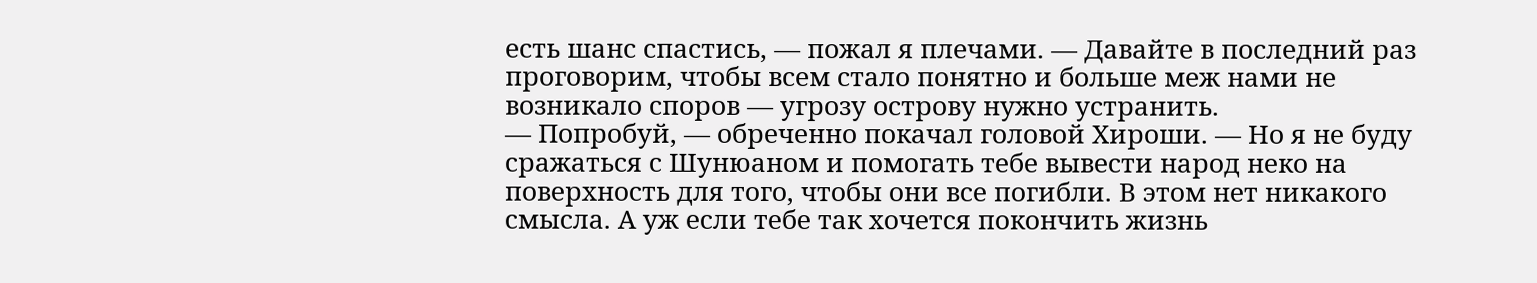есть шанс спастись, — пожал я плечами. — Давайте в последний раз проговорим, чтобы всем стало понятно и больше меж нами не возникало споров — угрозу острову нужно устранить.
— Попробуй, — обреченно покачал головой Хироши. — Но я не буду сражаться с Шунюаном и помогать тебе вывести народ неко на поверхность для того, чтобы они все погибли. В этом нет никакого смысла. А уж если тебе так хочется покончить жизнь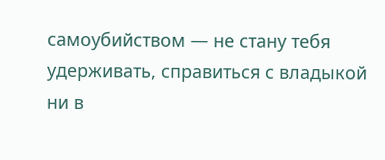самоубийством — не стану тебя удерживать, справиться с владыкой ни в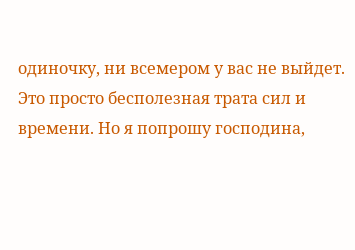одиночку, ни всемером у вас не выйдет. Это просто бесполезная трата сил и времени. Но я попрошу господина,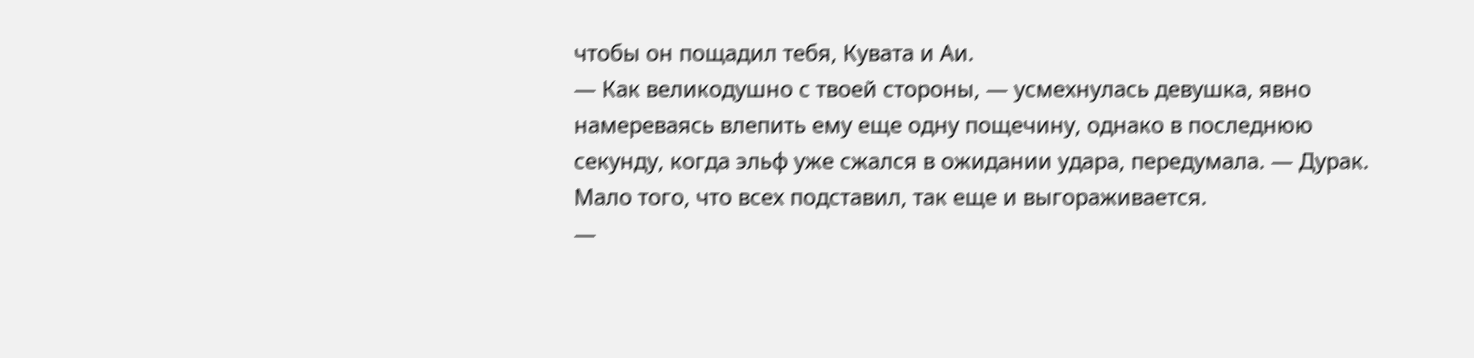чтобы он пощадил тебя, Кувата и Аи.
— Как великодушно с твоей стороны, — усмехнулась девушка, явно намереваясь влепить ему еще одну пощечину, однако в последнюю секунду, когда эльф уже сжался в ожидании удара, передумала. — Дурак. Мало того, что всех подставил, так еще и выгораживается.
—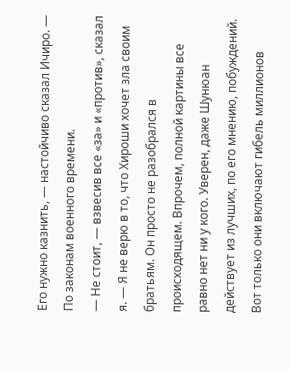Его нужно казнить, — настойчиво сказал Ичиро. — По законам военного времени.
— Не стоит, — взвесив все «за» и «против», сказал я. — Я не верю в то, что Хироши хочет зла своим братьям. Он просто не разобрался в происходящем. Впрочем, полной картины все равно нет ни у кого. Уверен, даже Шунюан действует из лучших, по его мнению, побуждений. Вот только они включают гибель миллионов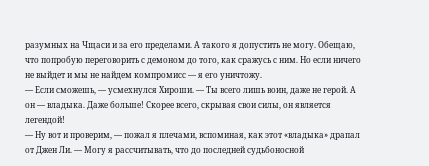разумных на Чщаси и за его пределами. А такого я допустить не могу. Обещаю, что попробую переговорить с демоном до того, как сражусь с ним. Но если ничего не выйдет и мы не найдем компромисс — я его уничтожу.
— Если сможешь, — усмехнулся Хироши. — Ты всего лишь воин, даже не герой. А он — владыка. Даже больше! Скорее всего, скрывая свои силы, он является легендой!
— Ну вот и проверим, — пожал я плечами, вспоминая, как этот «владыка» драпал от Джен Ли. — Могу я рассчитывать, что до последней судьбоносной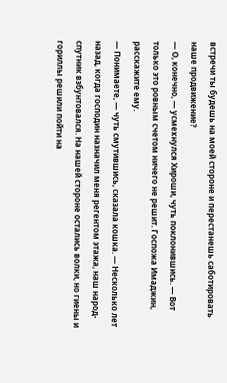встречи ты будешь на моей стороне и перестанешь саботировать наше продвижение?
— О, конечно, — усмехнулся Хироши, чуть поклонившись. — Вот только это ровным счетом ничего не решит. Госпожа Имаджин, расскажите ему.
— Понимаете, — чуть смутившись, сказала кошка. — Несколько лет назад, когда господин назначил меня регентом этажа, наш народ-спутник взбунтовался. На нашей стороне остались волки, но гиены и гориллы решили пойти на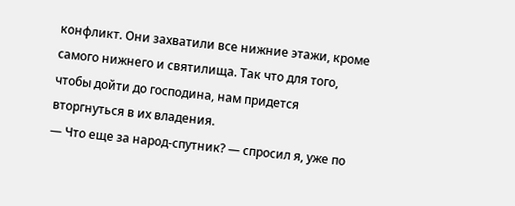конфликт. Они захватили все нижние этажи, кроме самого нижнего и святилища. Так что для того, чтобы дойти до господина, нам придется вторгнуться в их владения.
— Что еще за народ-спутник? — спросил я, уже по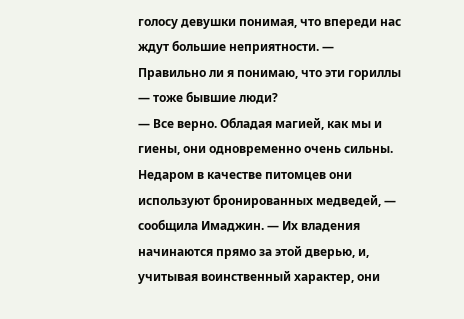голосу девушки понимая, что впереди нас ждут большие неприятности. — Правильно ли я понимаю, что эти гориллы — тоже бывшие люди?
— Все верно. Обладая магией, как мы и гиены, они одновременно очень сильны. Недаром в качестве питомцев они используют бронированных медведей, — сообщила Имаджин. — Их владения начинаются прямо за этой дверью, и, учитывая воинственный характер, они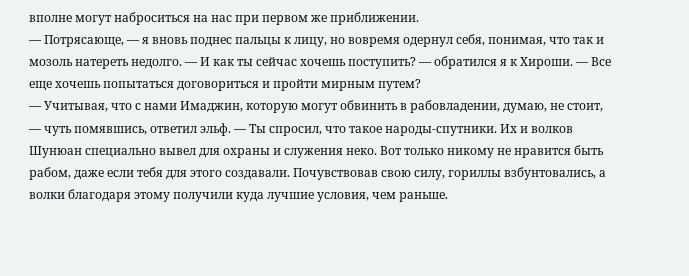вполне могут наброситься на нас при первом же приближении.
— Потрясающе, — я вновь поднес пальцы к лицу, но вовремя одернул себя, понимая, что так и мозоль натереть недолго. — И как ты сейчас хочешь поступить? — обратился я к Хироши. — Все еще хочешь попытаться договориться и пройти мирным путем?
— Учитывая, что с нами Имаджин, которую могут обвинить в рабовладении, думаю, не стоит, — чуть помявшись, ответил эльф. — Ты спросил, что такое народы-спутники. Их и волков Шунюан специально вывел для охраны и служения неко. Вот только никому не нравится быть рабом, даже если тебя для этого создавали. Почувствовав свою силу, гориллы взбунтовались, а волки благодаря этому получили куда лучшие условия, чем раньше.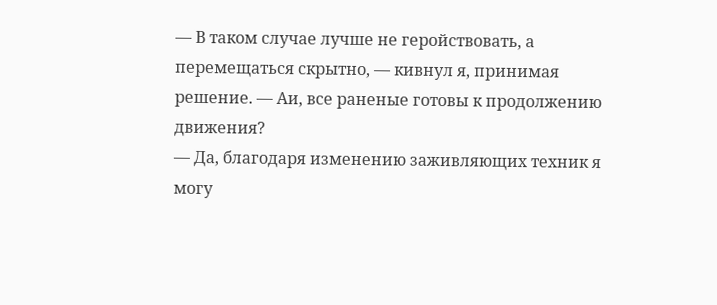— В таком случае лучше не геройствовать, а перемещаться скрытно, — кивнул я, принимая решение. — Аи, все раненые готовы к продолжению движения?
— Да, благодаря изменению заживляющих техник я могу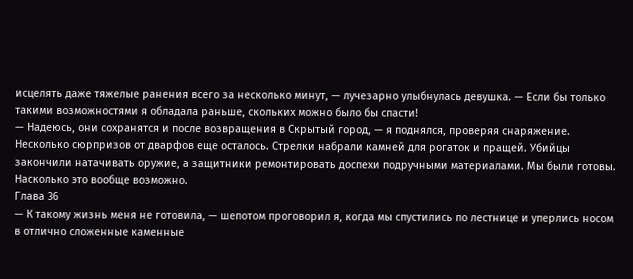исцелять даже тяжелые ранения всего за несколько минут, — лучезарно улыбнулась девушка. — Если бы только такими возможностями я обладала раньше, скольких можно было бы спасти!
— Надеюсь, они сохранятся и после возвращения в Скрытый город, — я поднялся, проверяя снаряжение. Несколько сюрпризов от дварфов еще осталось. Стрелки набрали камней для рогаток и пращей. Убийцы закончили натачивать оружие, а защитники ремонтировать доспехи подручными материалами. Мы были готовы. Насколько это вообще возможно.
Глава 36
— К такому жизнь меня не готовила, — шепотом проговорил я, когда мы спустились по лестнице и уперлись носом в отлично сложенные каменные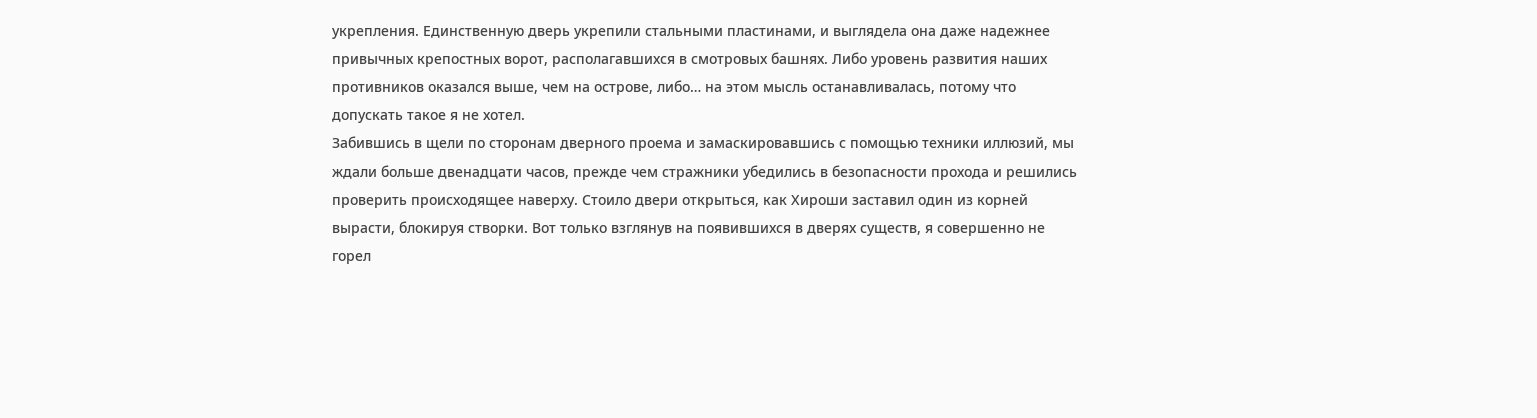укрепления. Единственную дверь укрепили стальными пластинами, и выглядела она даже надежнее привычных крепостных ворот, располагавшихся в смотровых башнях. Либо уровень развития наших противников оказался выше, чем на острове, либо… на этом мысль останавливалась, потому что допускать такое я не хотел.
Забившись в щели по сторонам дверного проема и замаскировавшись с помощью техники иллюзий, мы ждали больше двенадцати часов, прежде чем стражники убедились в безопасности прохода и решились проверить происходящее наверху. Стоило двери открыться, как Хироши заставил один из корней вырасти, блокируя створки. Вот только взглянув на появившихся в дверях существ, я совершенно не горел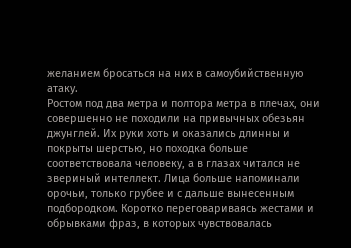желанием бросаться на них в самоубийственную атаку.
Ростом под два метра и полтора метра в плечах, они совершенно не походили на привычных обезьян джунглей. Их руки хоть и оказались длинны и покрыты шерстью, но походка больше соответствовала человеку, а в глазах читался не звериный интеллект. Лица больше напоминали орочьи, только грубее и с дальше вынесенным подбородком. Коротко переговариваясь жестами и обрывками фраз, в которых чувствовалась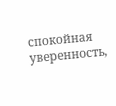спокойная уверенность,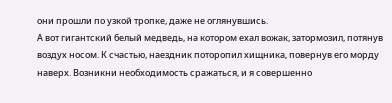они прошли по узкой тропке, даже не оглянувшись.
А вот гигантский белый медведь, на котором ехал вожак, затормозил, потянув воздух носом. К счастью, наездник поторопил хищника, повернув его морду наверх. Возникни необходимость сражаться, и я совершенно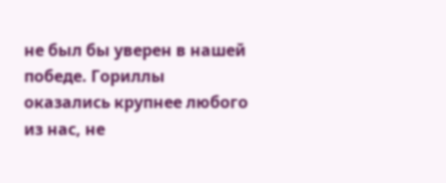не был бы уверен в нашей победе. Гориллы оказались крупнее любого из нас, не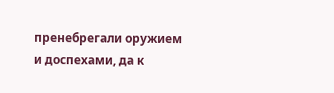пренебрегали оружием и доспехами, да к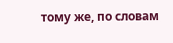тому же, по словам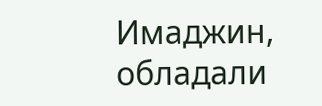Имаджин, обладали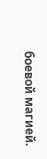боевой магией.